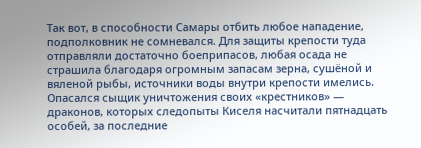Так вот, в способности Самары отбить любое нападение, подполковник не сомневался. Для защиты крепости туда отправляли достаточно боеприпасов, любая осада не страшила благодаря огромным запасам зерна, сушёной и вяленой рыбы, источники воды внутри крепости имелись. Опасался сыщик уничтожения своих «крестников» — драконов, которых следопыты Киселя насчитали пятнадцать особей, за последние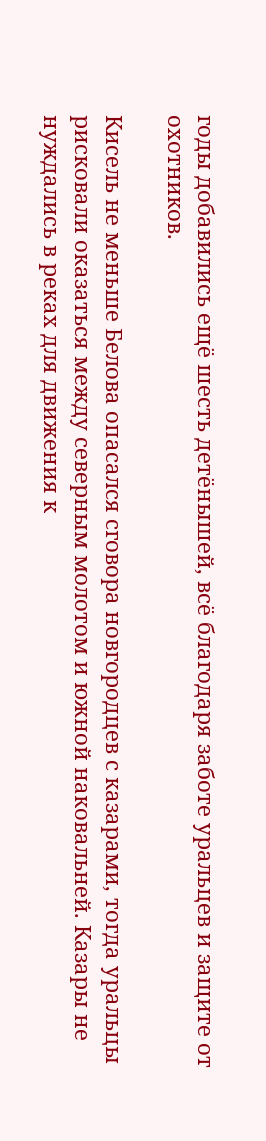годы добавились ещё шесть детёнышей, всё благодаря заботе уральцев и защите от охотников.

Кисель не меньше Белова опасался сговора новгородцев с казарами, тогда уральцы рисковали оказаться между северным молотом и южной наковальней. Казары не нуждались в реках для движения к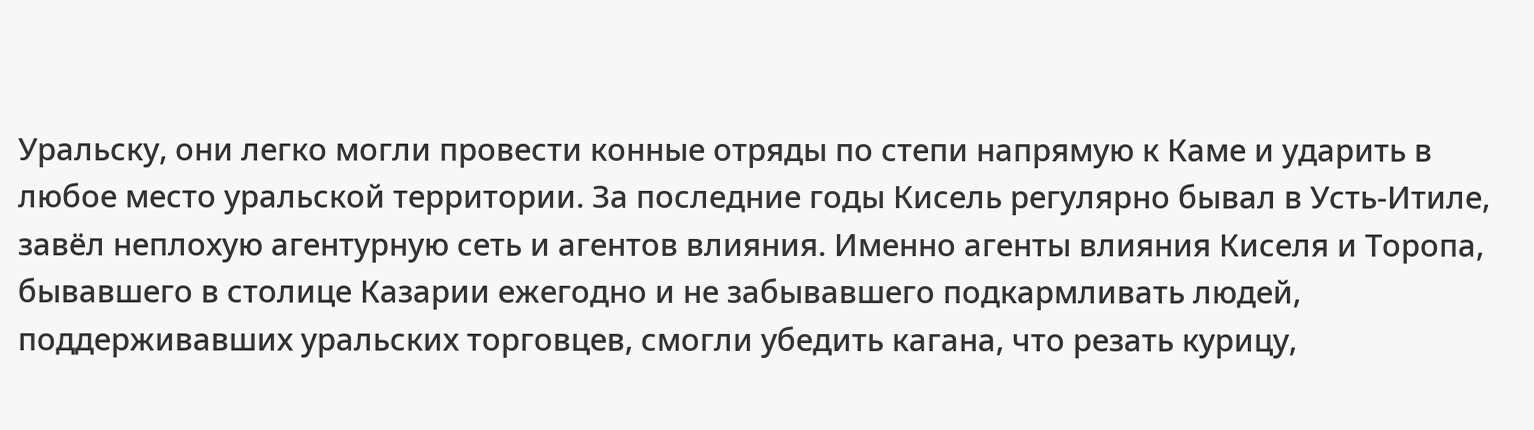Уральску, они легко могли провести конные отряды по степи напрямую к Каме и ударить в любое место уральской территории. За последние годы Кисель регулярно бывал в Усть-Итиле, завёл неплохую агентурную сеть и агентов влияния. Именно агенты влияния Киселя и Торопа, бывавшего в столице Казарии ежегодно и не забывавшего подкармливать людей, поддерживавших уральских торговцев, смогли убедить кагана, что резать курицу,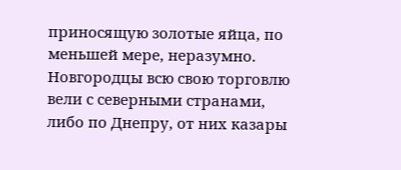приносящую золотые яйца, по меньшей мере, неразумно. Новгородцы всю свою торговлю вели с северными странами, либо по Днепру, от них казары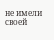не имели своей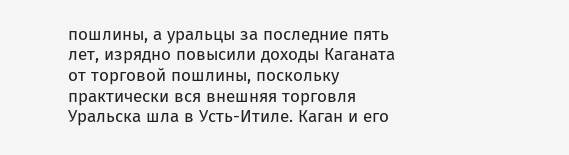пошлины, а уральцы за последние пять лет, изрядно повысили доходы Каганата от торговой пошлины, поскольку практически вся внешняя торговля Уральска шла в Усть-Итиле. Каган и его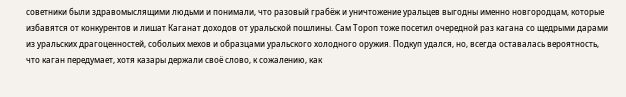советники были здравомыслящими людьми и понимали, что разовый грабёж и уничтожение уральцев выгодны именно новгородцам, которые избавятся от конкурентов и лишат Каганат доходов от уральской пошлины. Сам Тороп тоже посетил очередной раз кагана со щедрыми дарами из уральских драгоценностей, собольих мехов и образцами уральского холодного оружия. Подкуп удался, но, всегда оставалась вероятность, что каган передумает, хотя казары держали своё слово, к сожалению, как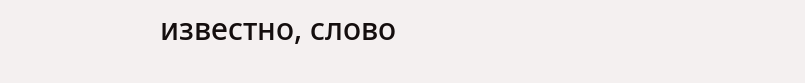известно, слово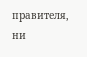правителя, ни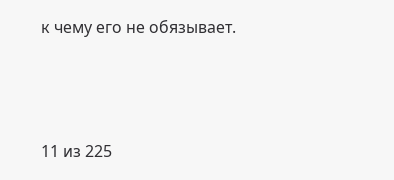к чему его не обязывает.



11 из 225